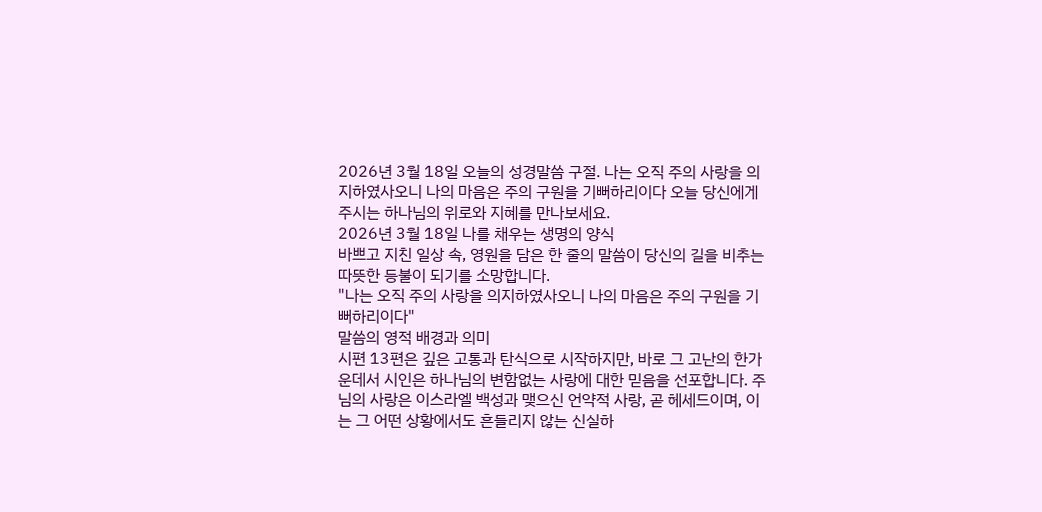2026년 3월 18일 오늘의 성경말씀 구절. 나는 오직 주의 사랑을 의지하였사오니 나의 마음은 주의 구원을 기뻐하리이다 오늘 당신에게 주시는 하나님의 위로와 지혜를 만나보세요.
2026년 3월 18일 나를 채우는 생명의 양식
바쁘고 지친 일상 속, 영원을 담은 한 줄의 말씀이 당신의 길을 비추는 따뜻한 등불이 되기를 소망합니다.
"나는 오직 주의 사랑을 의지하였사오니 나의 마음은 주의 구원을 기뻐하리이다"
말씀의 영적 배경과 의미
시편 13편은 깊은 고통과 탄식으로 시작하지만, 바로 그 고난의 한가운데서 시인은 하나님의 변함없는 사랑에 대한 믿음을 선포합니다. 주님의 사랑은 이스라엘 백성과 맺으신 언약적 사랑, 곧 헤세드이며, 이는 그 어떤 상황에서도 흔들리지 않는 신실하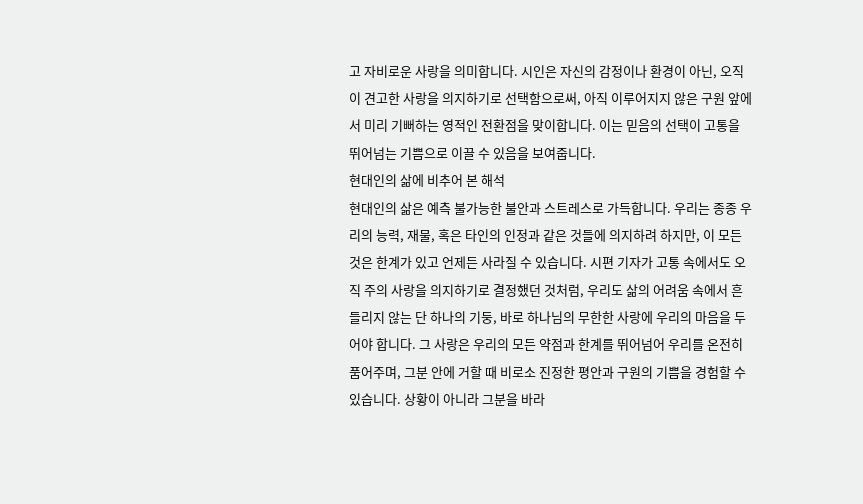고 자비로운 사랑을 의미합니다. 시인은 자신의 감정이나 환경이 아닌, 오직 이 견고한 사랑을 의지하기로 선택함으로써, 아직 이루어지지 않은 구원 앞에서 미리 기뻐하는 영적인 전환점을 맞이합니다. 이는 믿음의 선택이 고통을 뛰어넘는 기쁨으로 이끌 수 있음을 보여줍니다.
현대인의 삶에 비추어 본 해석
현대인의 삶은 예측 불가능한 불안과 스트레스로 가득합니다. 우리는 종종 우리의 능력, 재물, 혹은 타인의 인정과 같은 것들에 의지하려 하지만, 이 모든 것은 한계가 있고 언제든 사라질 수 있습니다. 시편 기자가 고통 속에서도 오직 주의 사랑을 의지하기로 결정했던 것처럼, 우리도 삶의 어려움 속에서 흔들리지 않는 단 하나의 기둥, 바로 하나님의 무한한 사랑에 우리의 마음을 두어야 합니다. 그 사랑은 우리의 모든 약점과 한계를 뛰어넘어 우리를 온전히 품어주며, 그분 안에 거할 때 비로소 진정한 평안과 구원의 기쁨을 경험할 수 있습니다. 상황이 아니라 그분을 바라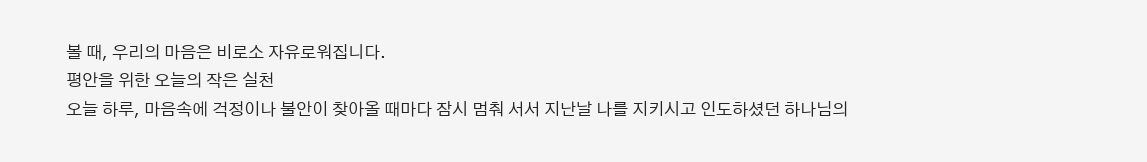볼 때, 우리의 마음은 비로소 자유로워집니다.
평안을 위한 오늘의 작은 실천
오늘 하루, 마음속에 걱정이나 불안이 찾아올 때마다 잠시 멈춰 서서 지난날 나를 지키시고 인도하셨던 하나님의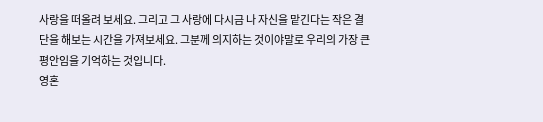사랑을 떠올려 보세요. 그리고 그 사랑에 다시금 나 자신을 맡긴다는 작은 결단을 해보는 시간을 가져보세요. 그분께 의지하는 것이야말로 우리의 가장 큰 평안임을 기억하는 것입니다.
영혼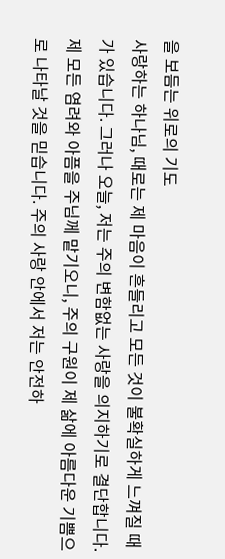을 보듬는 위로의 기도
사랑하는 하나님, 때로는 제 마음이 흔들리고 모든 것이 불확실하게 느껴질 때가 있습니다. 그러나 오늘, 저는 주의 변함없는 사랑을 의지하기로 결단합니다. 제 모든 염려와 아픔을 주님께 맡기오니, 주의 구원이 제 삶에 아름다운 기쁨으로 나타날 것을 믿습니다. 주의 사랑 안에서 저는 안전하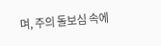며, 주의 돌보심 속에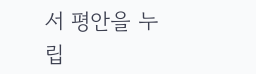서 평안을 누립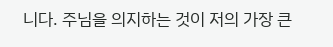니다. 주님을 의지하는 것이 저의 가장 큰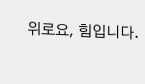위로요, 힘입니다.